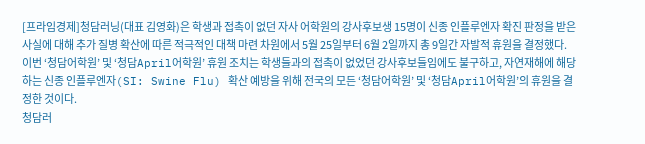[프라임경제]청담러닝(대표 김영화)은 학생과 접촉이 없던 자사 어학원의 강사후보생 15명이 신종 인플루엔자 확진 판정을 받은 사실에 대해 추가 질병 확산에 따른 적극적인 대책 마련 차원에서 5월 25일부터 6월 2일까지 총 9일간 자발적 휴원을 결정했다.
이번 ‘청담어학원’ 및 ‘청담April어학원’ 휴원 조치는 학생들과의 접촉이 없었던 강사후보들임에도 불구하고, 자연재해에 해당하는 신종 인플루엔자(SI: Swine Flu) 확산 예방을 위해 전국의 모든 ‘청담어학원’ 및 ‘청담April어학원’의 휴원을 결정한 것이다.
청담러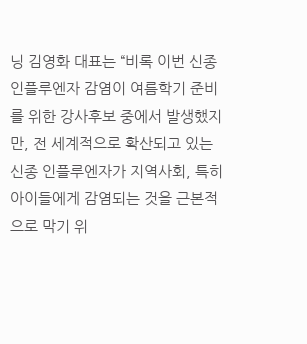닝 김영화 대표는 “비록 이번 신종 인플루엔자 감염이 여름학기 준비를 위한 강사후보 중에서 발생했지만, 전 세계적으로 확산되고 있는 신종 인플루엔자가 지역사회, 특히 아이들에게 감염되는 것을 근본적으로 막기 위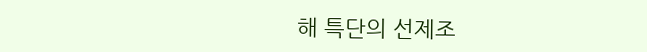해 특단의 선제조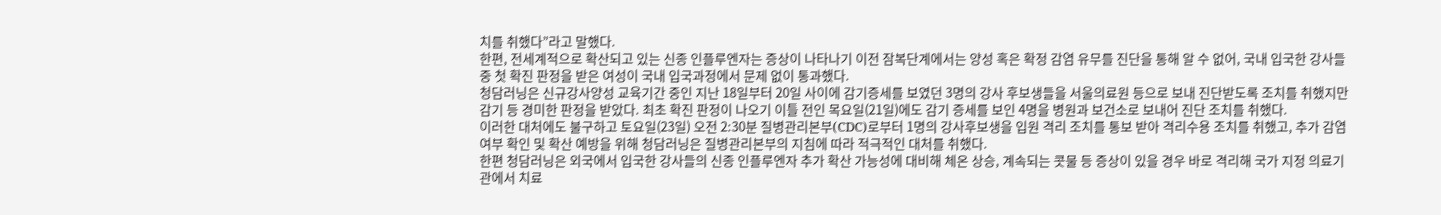치를 취했다”라고 말했다.
한편, 전세계적으로 확산되고 있는 신종 인플루엔자는 증상이 나타나기 이전 잠복단계에서는 양성 혹은 확정 감염 유무를 진단을 통해 알 수 없어, 국내 입국한 강사들 중 첫 확진 판정을 받은 여성이 국내 입국과정에서 문제 없이 통과했다.
청담러닝은 신규강사양성 교육기간 중인 지난 18일부터 20일 사이에 감기증세를 보였던 3명의 강사 후보생들을 서울의료원 등으로 보내 진단받도록 조치를 취했지만 감기 등 경미한 판정을 받았다. 최초 확진 판정이 나오기 이틀 전인 목요일(21일)에도 감기 증세를 보인 4명을 병원과 보건소로 보내어 진단 조치를 취했다.
이러한 대처에도 불구하고 토요일(23일) 오전 2:30분 질병관리본부(CDC)로부터 1명의 강사후보생을 입원 격리 조치를 통보 받아 격리수용 조치를 취했고, 추가 감염여부 확인 및 확산 예방을 위해 청담러닝은 질병관리본부의 지침에 따라 적극적인 대처를 취했다.
한편 청담러닝은 외국에서 입국한 강사들의 신종 인플루엔자 추가 확산 가능성에 대비해 체온 상승, 계속되는 콧물 등 증상이 있을 경우 바로 격리해 국가 지정 의료기관에서 치료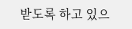받도록 하고 있으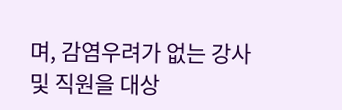며, 감염우려가 없는 강사 및 직원을 대상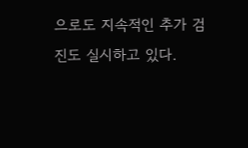으로도 지속적인 추가 검진도 실시하고 있다.